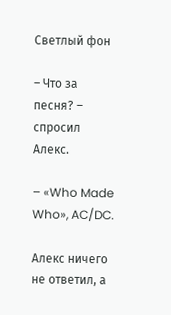Светлый фон

– Что за песня? – спросил Алекс.

– «Who Made Who», AC/DC.

Алекс ничего не ответил, а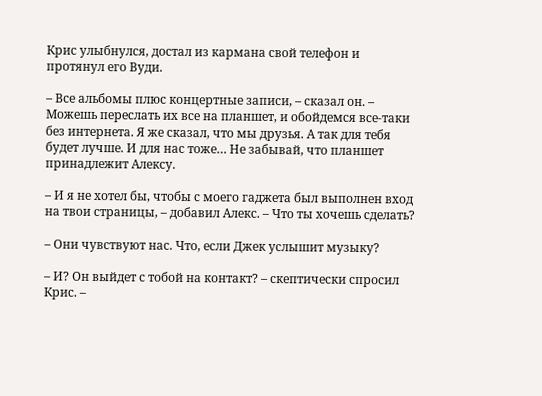Крис улыбнулся, достал из кармана свой телефон и протянул его Вуди.

– Все альбомы плюс концертные записи, – сказал он. – Можешь переслать их все на планшет, и обойдемся все-таки без интернета. Я же сказал, что мы друзья. А так для тебя будет лучше. И для нас тоже… Не забывай, что планшет принадлежит Алексу.

– И я не хотел бы, чтобы с моего гаджета был выполнен вход на твои страницы, – добавил Алекс. – Что ты хочешь сделать?

– Они чувствуют нас. Что, если Джек услышит музыку?

– И? Он выйдет с тобой на контакт? – скептически спросил Крис. –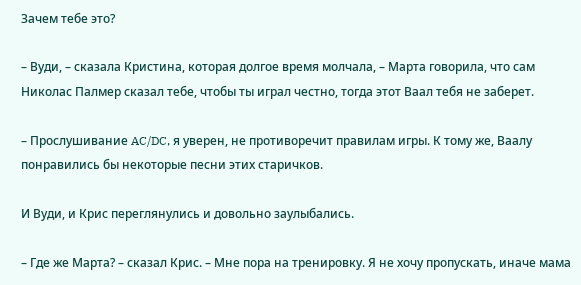Зачем тебе это?

– Вуди, – сказала Кристина, которая долгое время молчала, – Марта говорила, что сам Николас Палмер сказал тебе, чтобы ты играл честно, тогда этот Ваал тебя не заберет.

– Прослушивание AC/DC, я уверен, не противоречит правилам игры. К тому же, Ваалу понравились бы некоторые песни этих старичков.

И Вуди, и Крис переглянулись и довольно заулыбались.

– Где же Марта? – сказал Крис. – Мне пора на тренировку. Я не хочу пропускать, иначе мама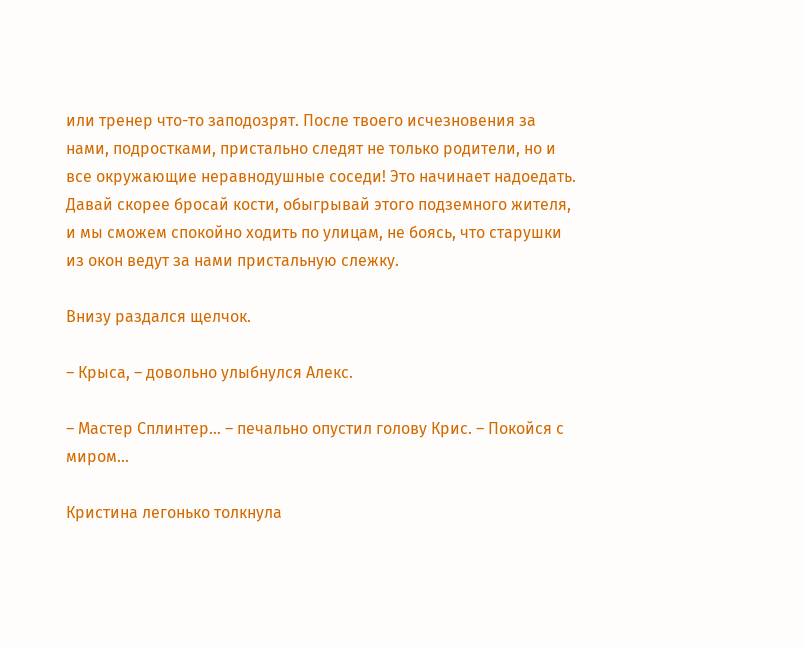или тренер что-то заподозрят. После твоего исчезновения за нами, подростками, пристально следят не только родители, но и все окружающие неравнодушные соседи! Это начинает надоедать. Давай скорее бросай кости, обыгрывай этого подземного жителя, и мы сможем спокойно ходить по улицам, не боясь, что старушки из окон ведут за нами пристальную слежку.

Внизу раздался щелчок.

– Крыса, – довольно улыбнулся Алекс.

– Мастер Сплинтер… – печально опустил голову Крис. – Покойся с миром…

Кристина легонько толкнула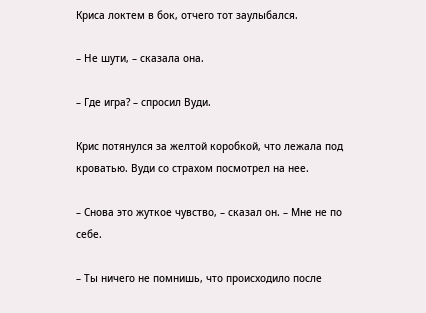Криса локтем в бок, отчего тот заулыбался.

– Не шути, – сказала она.

– Где игра? – спросил Вуди.

Крис потянулся за желтой коробкой, что лежала под кроватью. Вуди со страхом посмотрел на нее.

– Снова это жуткое чувство, – сказал он. – Мне не по себе.

– Ты ничего не помнишь, что происходило после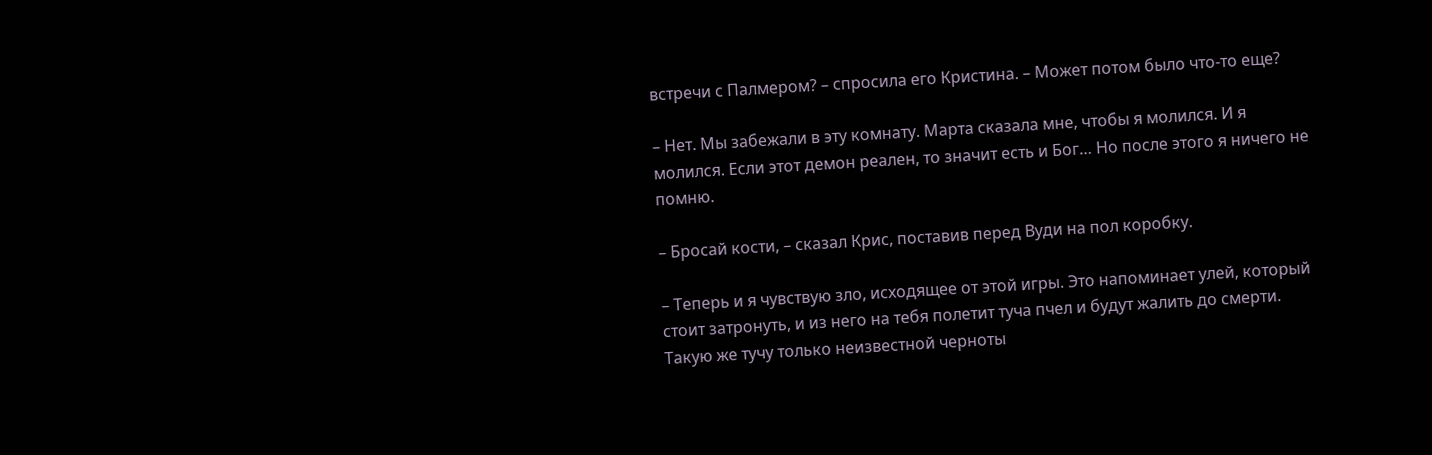встречи с Палмером? – спросила его Кристина. – Может потом было что-то еще?

– Нет. Мы забежали в эту комнату. Марта сказала мне, чтобы я молился. И я молился. Если этот демон реален, то значит есть и Бог… Но после этого я ничего не помню.

– Бросай кости, – сказал Крис, поставив перед Вуди на пол коробку.

– Теперь и я чувствую зло, исходящее от этой игры. Это напоминает улей, который стоит затронуть, и из него на тебя полетит туча пчел и будут жалить до смерти. Такую же тучу только неизвестной черноты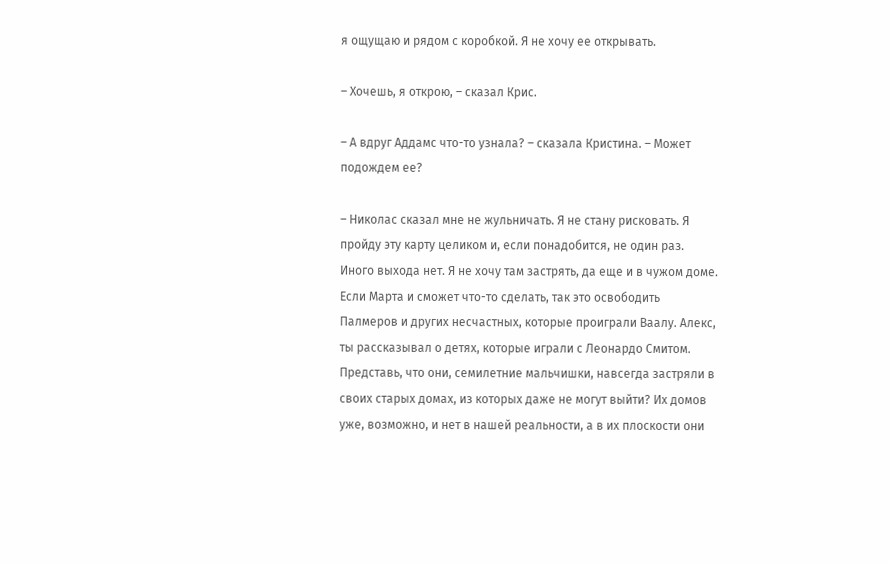я ощущаю и рядом с коробкой. Я не хочу ее открывать.

– Хочешь, я открою, – сказал Крис.

– А вдруг Аддамс что-то узнала? – сказала Кристина. – Может подождем ее?

– Николас сказал мне не жульничать. Я не стану рисковать. Я пройду эту карту целиком и, если понадобится, не один раз. Иного выхода нет. Я не хочу там застрять, да еще и в чужом доме. Если Марта и сможет что-то сделать, так это освободить Палмеров и других несчастных, которые проиграли Ваалу. Алекс, ты рассказывал о детях, которые играли с Леонардо Смитом. Представь, что они, семилетние мальчишки, навсегда застряли в своих старых домах, из которых даже не могут выйти? Их домов уже, возможно, и нет в нашей реальности, а в их плоскости они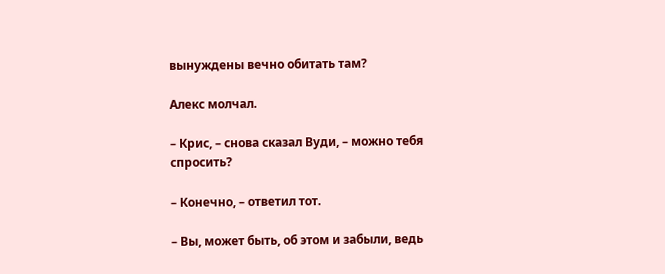вынуждены вечно обитать там?

Алекс молчал.

– Крис, – снова сказал Вуди, – можно тебя спросить?

– Конечно, – ответил тот.

– Вы, может быть, об этом и забыли, ведь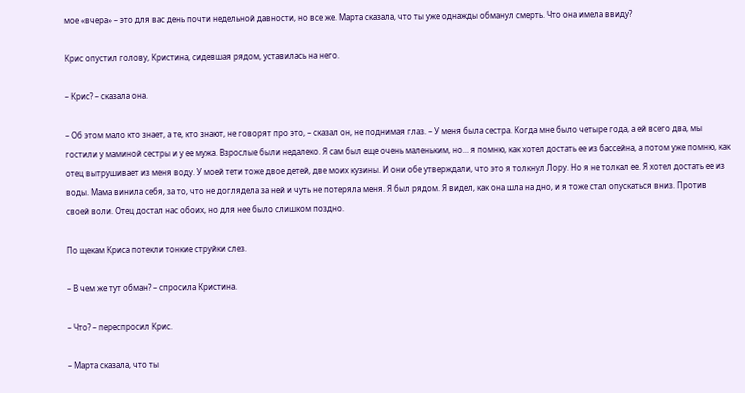мое «вчера» – это для вас день почти недельной давности, но все же. Марта сказала, что ты уже однажды обманул смерть. Что она имела ввиду?

Крис опустил голову, Кристина, сидевшая рядом, уставилась на него.

– Крис? – сказала она.

– Об этом мало кто знает, а те, кто знают, не говорят про это, – сказал он, не поднимая глаз. – У меня была сестра. Когда мне было четыре года, а ей всего два, мы гостили у маминой сестры и у ее мужа. Взрослые были недалеко. Я сам был еще очень маленьким, но… я помню, как хотел достать ее из бассейна, а потом уже помню, как отец вытрушивает из меня воду. У моей тети тоже двое детей, две моих кузины. И они обе утверждали, что это я толкнул Лору. Но я не толкал ее. Я хотел достать ее из воды. Мама винила себя, за то, что не доглядела за ней и чуть не потеряла меня. Я был рядом. Я видел, как она шла на дно, и я тоже стал опускаться вниз. Против своей воли. Отец достал нас обоих, но для нее было слишком поздно.

По щекам Криса потекли тонкие струйки слез.

– В чем же тут обман? – спросила Кристина.

– Что? – переспросил Крис.

– Марта сказала, что ты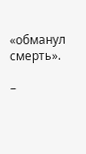«обманул смерть».

–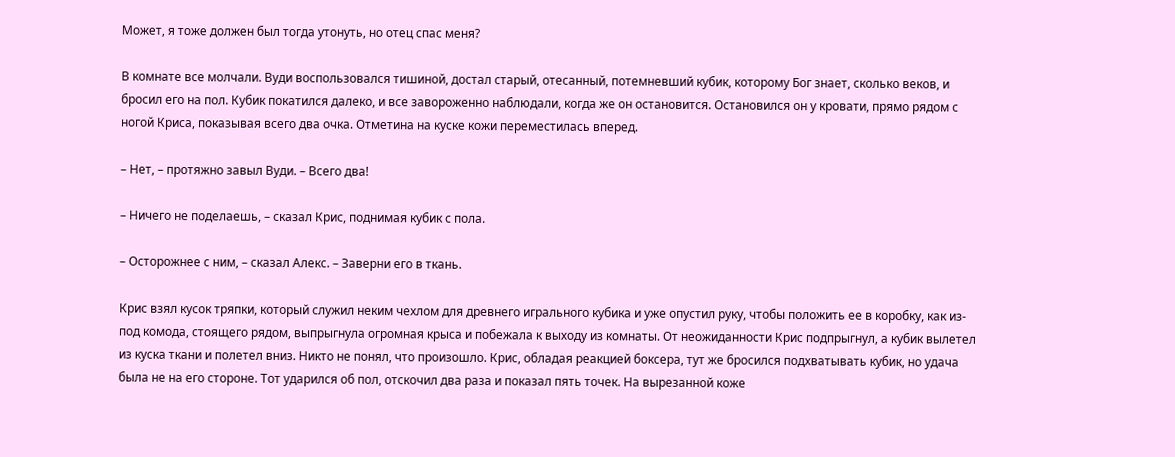Может, я тоже должен был тогда утонуть, но отец спас меня?

В комнате все молчали. Вуди воспользовался тишиной, достал старый, отесанный, потемневший кубик, которому Бог знает, сколько веков, и бросил его на пол. Кубик покатился далеко, и все завороженно наблюдали, когда же он остановится. Остановился он у кровати, прямо рядом с ногой Криса, показывая всего два очка. Отметина на куске кожи переместилась вперед.

– Нет, – протяжно завыл Вуди. – Всего два!

– Ничего не поделаешь, – сказал Крис, поднимая кубик с пола.

– Осторожнее с ним, – сказал Алекс. – Заверни его в ткань.

Крис взял кусок тряпки, который служил неким чехлом для древнего игрального кубика и уже опустил руку, чтобы положить ее в коробку, как из-под комода, стоящего рядом, выпрыгнула огромная крыса и побежала к выходу из комнаты. От неожиданности Крис подпрыгнул, а кубик вылетел из куска ткани и полетел вниз. Никто не понял, что произошло. Крис, обладая реакцией боксера, тут же бросился подхватывать кубик, но удача была не на его стороне. Тот ударился об пол, отскочил два раза и показал пять точек. На вырезанной коже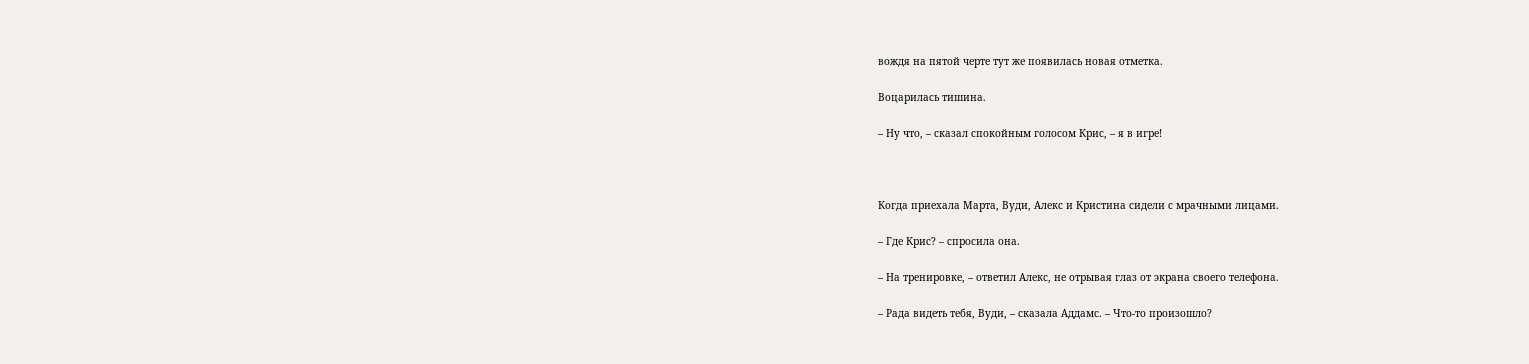вождя на пятой черте тут же появилась новая отметка.

Воцарилась тишина.

– Ну что, – сказал спокойным голосом Крис, – я в игре!



Когда приехала Марта, Вуди, Алекс и Кристина сидели с мрачными лицами.

– Где Крис? – спросила она.

– На тренировке, – ответил Алекс, не отрывая глаз от экрана своего телефона.

– Рада видеть тебя, Вуди, – сказала Аддамс. – Что-то произошло?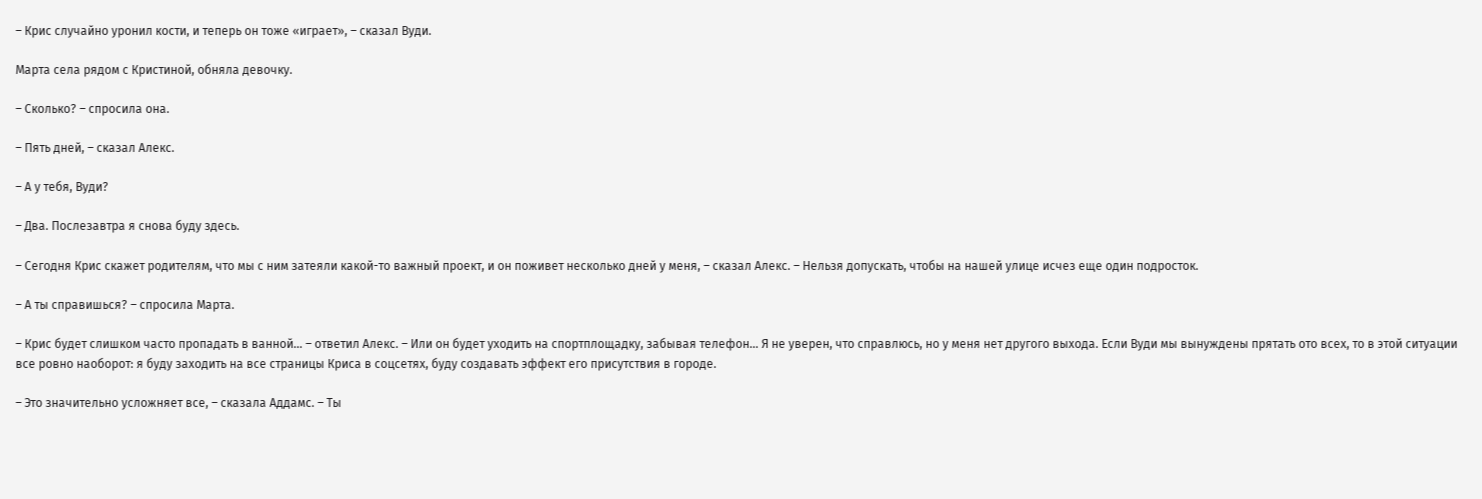– Крис случайно уронил кости, и теперь он тоже «играет», – сказал Вуди.

Марта села рядом с Кристиной, обняла девочку.

– Сколько? – спросила она.

– Пять дней, – сказал Алекс.

– А у тебя, Вуди?

– Два. Послезавтра я снова буду здесь.

– Сегодня Крис скажет родителям, что мы с ним затеяли какой-то важный проект, и он поживет несколько дней у меня, – сказал Алекс. – Нельзя допускать, чтобы на нашей улице исчез еще один подросток.

– А ты справишься? – спросила Марта.

– Крис будет слишком часто пропадать в ванной… – ответил Алекс. – Или он будет уходить на спортплощадку, забывая телефон… Я не уверен, что справлюсь, но у меня нет другого выхода. Если Вуди мы вынуждены прятать ото всех, то в этой ситуации все ровно наоборот: я буду заходить на все страницы Криса в соцсетях, буду создавать эффект его присутствия в городе.

– Это значительно усложняет все, – сказала Аддамс. – Ты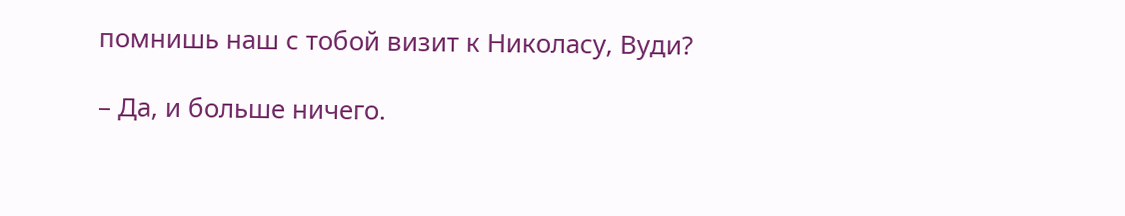помнишь наш с тобой визит к Николасу, Вуди?

– Да, и больше ничего.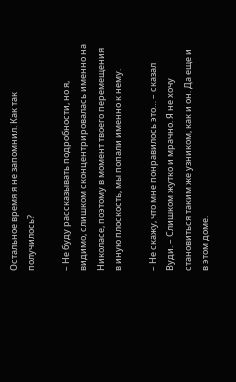Остальное время я не запомнил. Как так получилось?

– Не буду рассказывать подробности, но я, видимо, слишком сконцентрировалась именно на Николасе, поэтому в момент твоего перемещения в иную плоскость, мы попали именно к нему.

– Не скажу, что мне понравилось это… – сказал Вуди. – Слишком жутко и мрачно. Я не хочу становиться таким же узником, как и он. Да еще и в этом доме.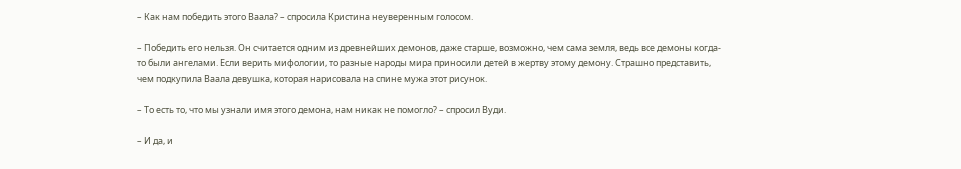– Как нам победить этого Ваала? – спросила Кристина неуверенным голосом.

– Победить его нельзя. Он считается одним из древнейших демонов, даже старше, возможно, чем сама земля, ведь все демоны когда-то были ангелами. Если верить мифологии, то разные народы мира приносили детей в жертву этому демону. Страшно представить, чем подкупила Ваала девушка, которая нарисовала на спине мужа этот рисунок.

– То есть то, что мы узнали имя этого демона, нам никак не помогло? – спросил Вуди.

– И да, и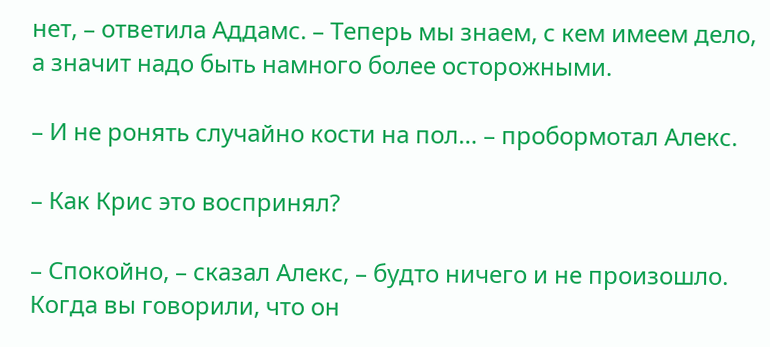нет, – ответила Аддамс. – Теперь мы знаем, с кем имеем дело, а значит надо быть намного более осторожными.

– И не ронять случайно кости на пол… – пробормотал Алекс.

– Как Крис это воспринял?

– Спокойно, – сказал Алекс, – будто ничего и не произошло. Когда вы говорили, что он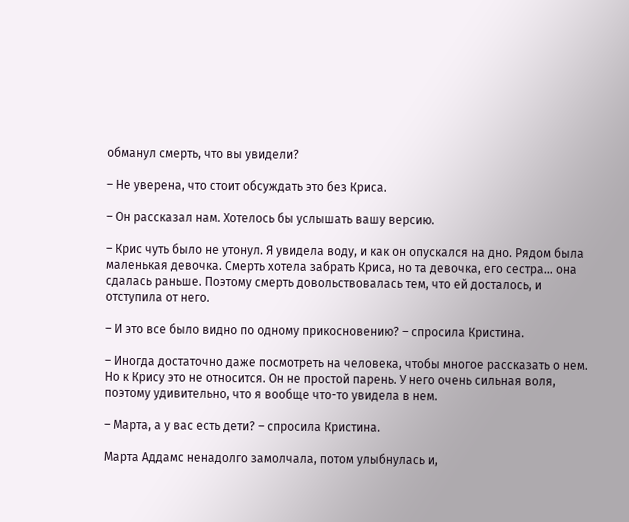обманул смерть, что вы увидели?

– Не уверена, что стоит обсуждать это без Криса.

– Он рассказал нам. Хотелось бы услышать вашу версию.

– Крис чуть было не утонул. Я увидела воду, и как он опускался на дно. Рядом была маленькая девочка. Смерть хотела забрать Криса, но та девочка, его сестра… она сдалась раньше. Поэтому смерть довольствовалась тем, что ей досталось, и отступила от него.

– И это все было видно по одному прикосновению? – спросила Кристина.

– Иногда достаточно даже посмотреть на человека, чтобы многое рассказать о нем. Но к Крису это не относится. Он не простой парень. У него очень сильная воля, поэтому удивительно, что я вообще что-то увидела в нем.

– Марта, а у вас есть дети? – спросила Кристина.

Марта Аддамс ненадолго замолчала, потом улыбнулась и,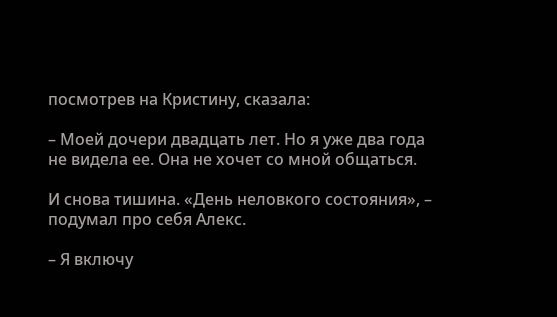посмотрев на Кристину, сказала:

– Моей дочери двадцать лет. Но я уже два года не видела ее. Она не хочет со мной общаться.

И снова тишина. «День неловкого состояния», – подумал про себя Алекс.

– Я включу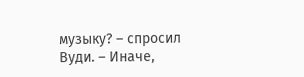музыку? – спросил Вуди. – Иначе,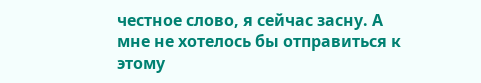честное слово, я сейчас засну. А мне не хотелось бы отправиться к этому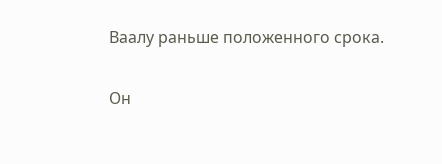Ваалу раньше положенного срока.

Он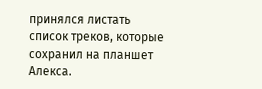принялся листать список треков, которые сохранил на планшет Алекса.